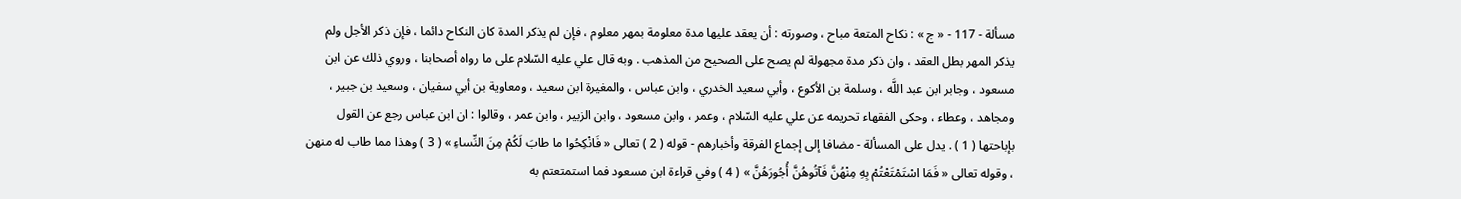مسألة - 117 - « ج » : نكاح المتعة مباح ، وصورته : أن يعقد عليها مدة معلومة بمهر معلوم ، فإن لم يذكر المدة كان النكاح دائما ، فإن ذكر الأجل ولم يذكر المهر بطل العقد ، وان ذكر مدة مجهولة لم يصح على الصحيح من المذهب . وبه قال علي عليه السّلام على ما رواه أصحابنا ، وروي ذلك عن ابن مسعود ، وجابر ابن عبد اللَّه ، وسلمة بن الأكوع ، وأبي سعيد الخدري ، وابن عباس ، والمغيرة ابن سعيد ، ومعاوية بن أبي سفيان ، وسعيد بن جبير ، ومجاهد ، وعطاء ، وحكى الفقهاء تحريمه عن علي عليه السّلام ، وعمر ، وابن مسعود ، وابن الزبير ، وابن عمر ، وقالوا : ان ابن عباس رجع عن القول بإباحتها ( 1 ) . يدل على المسألة - مضافا إلى إجماع الفرقة وأخبارهم - قوله ( 2 ) تعالى « فَانْكِحُوا ما طابَ لَكُمْ مِنَ النِّساءِ » ( 3 ) وهذا مما طاب له منهن ، وقوله تعالى « فَمَا اسْتَمْتَعْتُمْ بِهِ مِنْهُنَّ فَآتُوهُنَّ أُجُورَهُنَّ » ( 4 ) وفي قراءة ابن مسعود فما استمتعتم به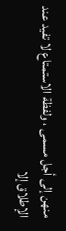منهن إلى أجل مسمى ، ولفظة الاستمتاع لا تفيد عند الإطلاق إلا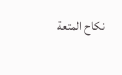نكاح المتعة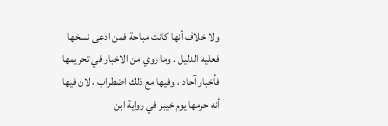ولا خلاف أنها كانت مباحة فمن ادعى نسخها فعليه الدليل . وما روي من الاخبار في تحريمها فأخبار آحاد ، وفيها مع ذلك اضطراب ، لان فيها أنه حرمها يوم خيبر في رواية ابن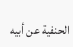الحنفية عن أبيه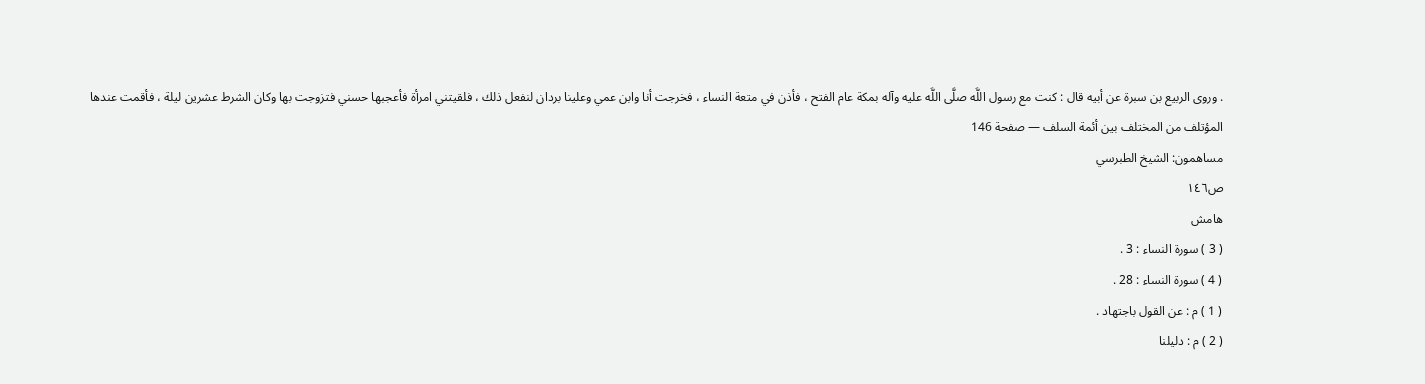. وروى الربيع بن سبرة عن أبيه قال : كنت مع رسول اللَّه صلَّى اللَّه عليه وآله بمكة عام الفتح ، فأذن في متعة النساء ، فخرجت أنا وابن عمي وعلينا بردان لنفعل ذلك ، فلقيتني امرأة فأعجبها حسني فتزوجت بها وكان الشرط عشرين ليلة ، فأقمت عندها
المؤتلف من المختلف بين أئمة السلف — صفحة 146
مساهمون: الشيخ الطبرسي
ص١٤٦
هامش
( 3 ) سورة النساء : 3 .
( 4 ) سورة النساء : 28 .
( 1 ) م : عن القول باجتهاد .
( 2 ) م : دليلنا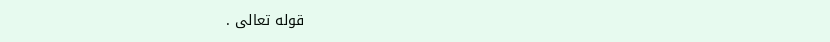قوله تعالى .